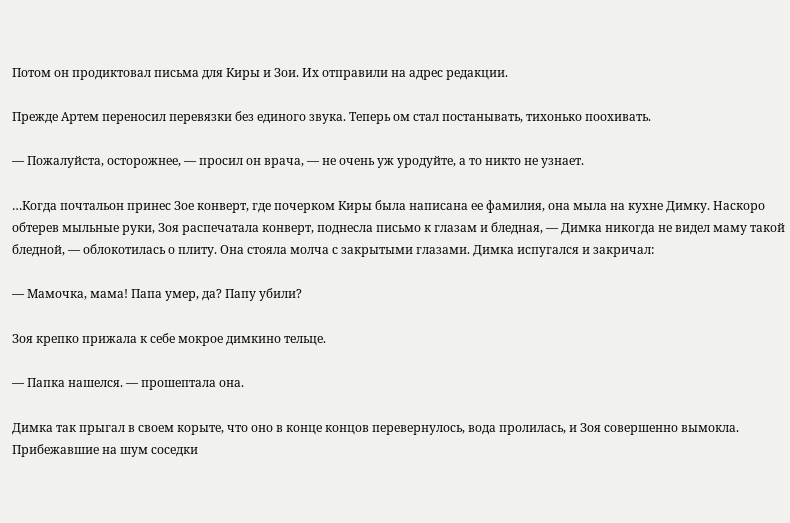Потом он продиктовал письма для Киры и Зои. Их отправили на адрес редакции.

Прежде Артем переносил перевязки без единого звука. Теперь ом стал постанывать, тихонько поохивать.

— Пожалуйста, осторожнее, — просил он врача, — не очень уж уродуйте, а то никто не узнает.

…Когда почтальон принес Зое конверт, где почерком Киры была написана ее фамилия, она мыла на кухне Димку. Наскоро обтерев мыльные руки, Зоя распечатала конверт, поднесла письмо к глазам и бледная, — Димка никогда не видел маму такой бледной, — облокотилась о плиту. Она стояла молча с закрытыми глазами. Димка испугался и закричал:

— Мамочка, мама! Папа умер, да? Папу убили?

Зоя крепко прижала к себе мокрое димкино тельце.

— Папка нашелся. — прошептала она.

Димка так прыгал в своем корыте, что оно в конце концов перевернулось, вода пролилась, и Зоя совершенно вымокла. Прибежавшие на шум соседки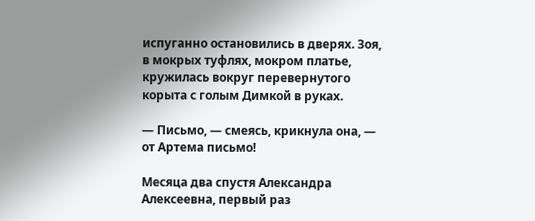испуганно остановились в дверях. Зоя, в мокрых туфлях, мокром платье, кружилась вокруг перевернутого корыта с голым Димкой в руках.

— Письмо, — смеясь, крикнула она, — от Артема письмо!

Месяца два спустя Александра Алексеевна, первый раз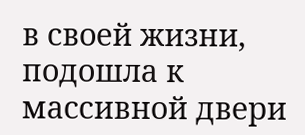в своей жизни, подошла к массивной двери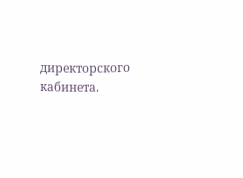директорского кабинета.